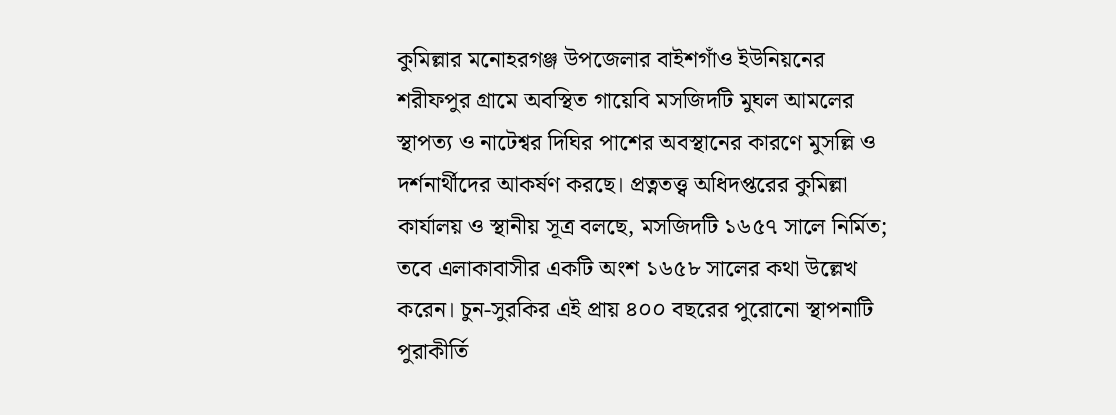কুমিল্লার মনোহরগঞ্জ উপজেলার বাইশগাঁও ইউনিয়নের শরীফপুর গ্রামে অবস্থিত গায়েবি মসজিদটি মুঘল আমলের স্থাপত্য ও নাটেশ্বর দিঘির পাশের অবস্থানের কারণে মুসল্লি ও দর্শনার্থীদের আকর্ষণ করছে। প্রত্নতত্ত্ব অধিদপ্তরের কুমিল্লা কার্যালয় ও স্থানীয় সূত্র বলছে, মসজিদটি ১৬৫৭ সালে নির্মিত; তবে এলাকাবাসীর একটি অংশ ১৬৫৮ সালের কথা উল্লেখ করেন। চুন-সুরকির এই প্রায় ৪০০ বছরের পুরোনো স্থাপনাটি পুরাকীর্তি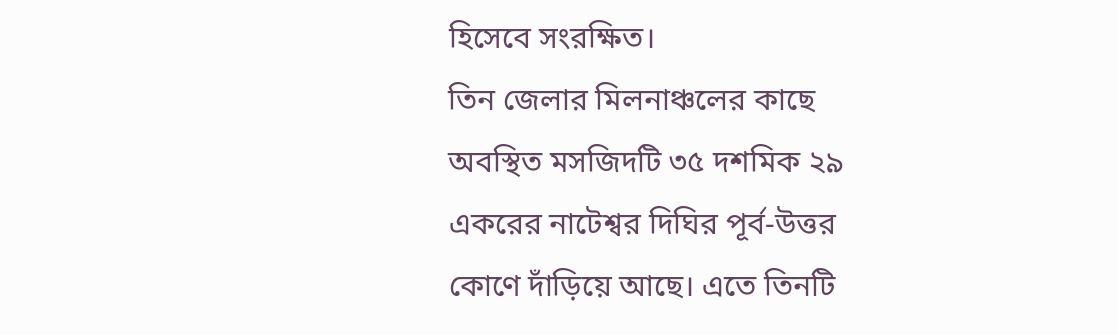হিসেবে সংরক্ষিত।
তিন জেলার মিলনাঞ্চলের কাছে অবস্থিত মসজিদটি ৩৫ দশমিক ২৯ একরের নাটেশ্বর দিঘির পূর্ব-উত্তর কোণে দাঁড়িয়ে আছে। এতে তিনটি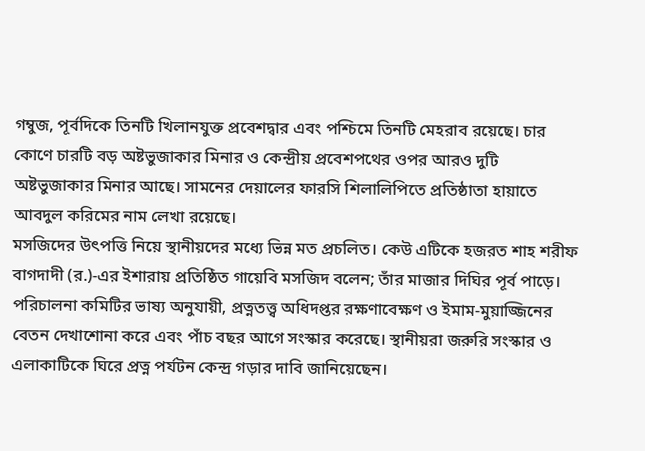গম্বুজ, পূর্বদিকে তিনটি খিলানযুক্ত প্রবেশদ্বার এবং পশ্চিমে তিনটি মেহরাব রয়েছে। চার কোণে চারটি বড় অষ্টভুজাকার মিনার ও কেন্দ্রীয় প্রবেশপথের ওপর আরও দুটি অষ্টভুজাকার মিনার আছে। সামনের দেয়ালের ফারসি শিলালিপিতে প্রতিষ্ঠাতা হায়াতে আবদুল করিমের নাম লেখা রয়েছে।
মসজিদের উৎপত্তি নিয়ে স্থানীয়দের মধ্যে ভিন্ন মত প্রচলিত। কেউ এটিকে হজরত শাহ শরীফ বাগদাদী (র.)-এর ইশারায় প্রতিষ্ঠিত গায়েবি মসজিদ বলেন; তাঁর মাজার দিঘির পূর্ব পাড়ে। পরিচালনা কমিটির ভাষ্য অনুযায়ী, প্রত্নতত্ত্ব অধিদপ্তর রক্ষণাবেক্ষণ ও ইমাম-মুয়াজ্জিনের বেতন দেখাশোনা করে এবং পাঁচ বছর আগে সংস্কার করেছে। স্থানীয়রা জরুরি সংস্কার ও এলাকাটিকে ঘিরে প্রত্ন পর্যটন কেন্দ্র গড়ার দাবি জানিয়েছেন।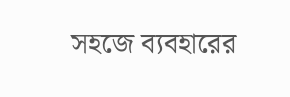সহজে ব্যবহারের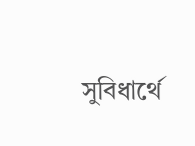সুবিধার্থে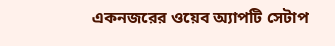একনজরের ওয়েব অ্যাপটি সেটাপ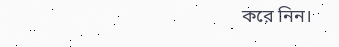করে নিন।